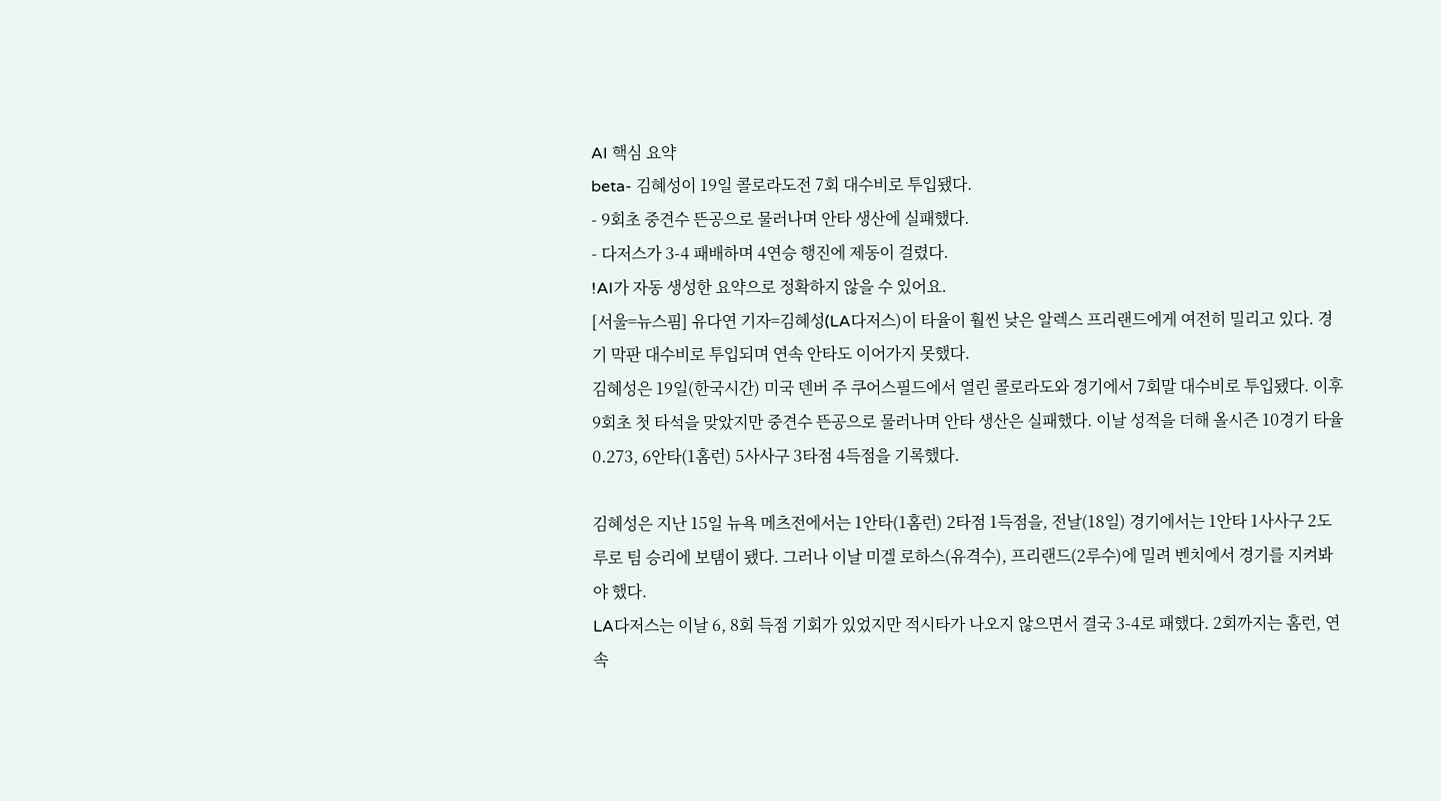AI 핵심 요약
beta- 김혜성이 19일 콜로라도전 7회 대수비로 투입됐다.
- 9회초 중견수 뜬공으로 물러나며 안타 생산에 실패했다.
- 다저스가 3-4 패배하며 4연승 행진에 제동이 걸렸다.
!AI가 자동 생성한 요약으로 정확하지 않을 수 있어요.
[서울=뉴스핌] 유다연 기자=김혜성(LA다저스)이 타율이 훨씬 낮은 알렉스 프리랜드에게 여전히 밀리고 있다. 경기 막판 대수비로 투입되며 연속 안타도 이어가지 못했다.
김혜성은 19일(한국시간) 미국 덴버 주 쿠어스필드에서 열린 콜로라도와 경기에서 7회말 대수비로 투입됐다. 이후 9회초 첫 타석을 맞았지만 중견수 뜬공으로 물러나며 안타 생산은 실패했다. 이날 성적을 더해 올시즌 10경기 타율 0.273, 6안타(1홈런) 5사사구 3타점 4득점을 기록했다.

김혜성은 지난 15일 뉴욕 메츠전에서는 1안타(1홈런) 2타점 1득점을, 전날(18일) 경기에서는 1안타 1사사구 2도루로 팀 승리에 보탬이 됐다. 그러나 이날 미겔 로하스(유격수), 프리랜드(2루수)에 밀려 벤치에서 경기를 지켜봐야 했다.
LA다저스는 이날 6, 8회 득점 기회가 있었지만 적시타가 나오지 않으면서 결국 3-4로 패했다. 2회까지는 홈런, 연속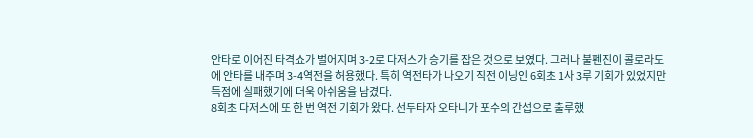안타로 이어진 타격쇼가 벌어지며 3-2로 다저스가 승기를 잡은 것으로 보였다. 그러나 불펜진이 콜로라도에 안타를 내주며 3-4역전을 허용했다. 특히 역전타가 나오기 직전 이닝인 6회초 1사 3루 기회가 있었지만 득점에 실패했기에 더욱 아쉬움을 남겼다.
8회초 다저스에 또 한 번 역전 기회가 왔다. 선두타자 오타니가 포수의 간섭으로 출루했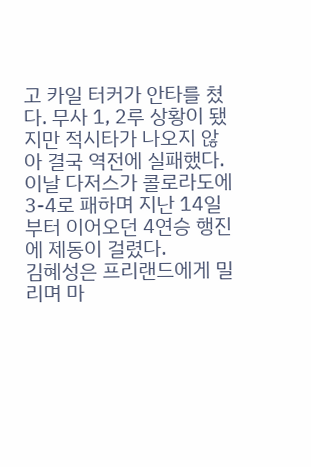고 카일 터커가 안타를 쳤다. 무사 1, 2루 상황이 됐지만 적시타가 나오지 않아 결국 역전에 실패했다. 이날 다저스가 콜로라도에 3-4로 패하며 지난 14일부터 이어오던 4연승 행진에 제동이 걸렸다.
김혜성은 프리랜드에게 밀리며 마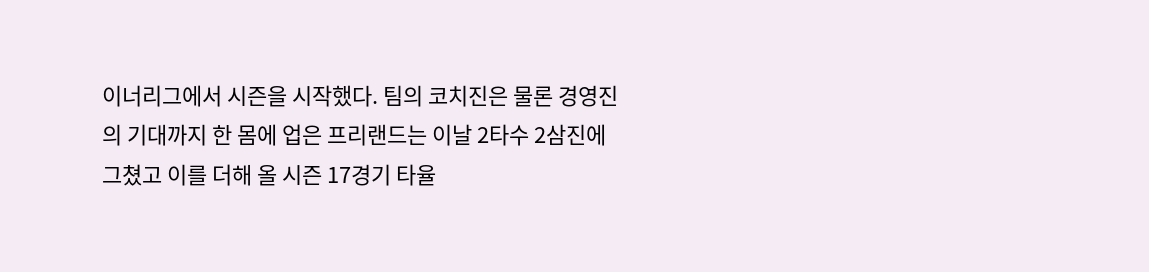이너리그에서 시즌을 시작했다. 팀의 코치진은 물론 경영진의 기대까지 한 몸에 업은 프리랜드는 이날 2타수 2삼진에 그쳤고 이를 더해 올 시즌 17경기 타율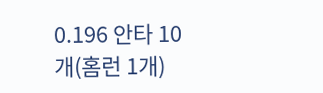0.196 안타 10개(홈런 1개)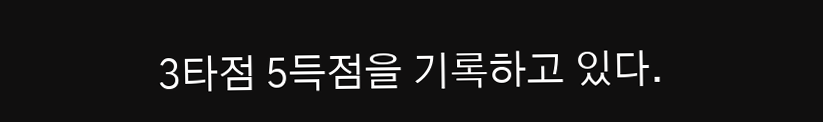3타점 5득점을 기록하고 있다.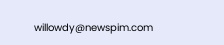willowdy@newspim.com